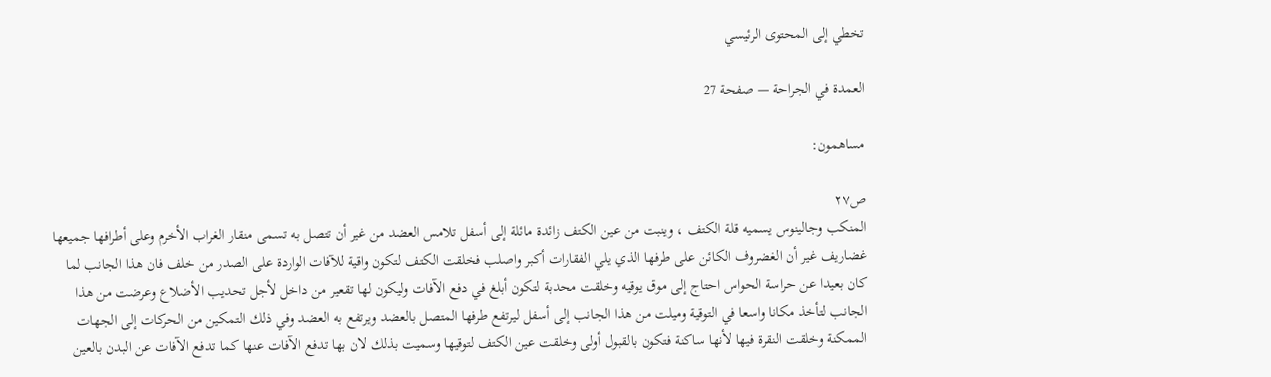تخطي إلى المحتوى الرئيسي

العمدة في الجراحة — صفحة 27

مساهمون:

ص٢٧
المنكب وجالينوس يسميه قلة الكتف ، وينبت من عين الكتف زائدة مائلة إلى أسفل تلامس العضد من غير أن تتصل به تسمى منقار الغراب الأخرم وعلى أطرافها جميعها غضاريف غير أن الغضروف الكائن على طرفها الذي يلي الفقارات أكبر واصلب فخلقت الكتف لتكون واقية للآفات الواردة على الصدر من خلف فان هذا الجانب لما كان بعيدا عن حراسة الحواس احتاج إلى موق يوقيه وخلقت محدبة لتكون أبلغ في دفع الآفات وليكون لها تقعير من داخل لأجل تحديب الأضلاع وعرضت من هذا الجانب لتأخذ مكانا واسعا في التوقية وميلت من هذا الجانب إلى أسفل ليرتفع طرفها المتصل بالعضد ويرتفع به العضد وفي ذلك التمكين من الحركات إلى الجهات الممكنة وخلقت النقرة فيها لأنها ساكنة فتكون بالقبول أولى وخلقت عين الكتف لتوقيها وسميت بذلك لان بها تدفع الآفات عنها كما تدفع الآفات عن البدن بالعين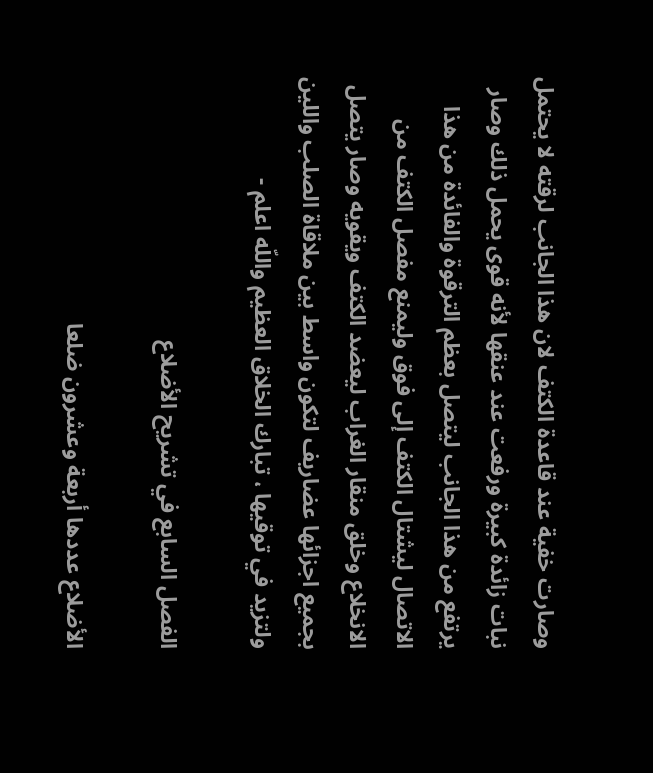وصارت خفية عند قاعدة الكتف لان هذا الجانب لرقته لا يحتمل نبات زائدة كبيرة ورفعت عند عنقها لأنه قوى يحمل ذلك وصار يرتفع من هذا الجانب ليتصل بعظم الترقوة والفائدة من هذا الاتصال ليشتال الكتف إلى فوق وليمنع مفصل الكتف من الانخلاع وخلق منقار الغراب ليعضد الكتف ويقويه وصار يتصل بجميع اجزائها عضاريف لتكون واسط بين ملاقاة الصلب واللين ولتزيد في توقيها ، تبارك الخلاق العظيم واللّه اعلم -

الفصل السابع في تشريح الأضلاع

الأضلاع عددها أربعة وعشرون ضلعا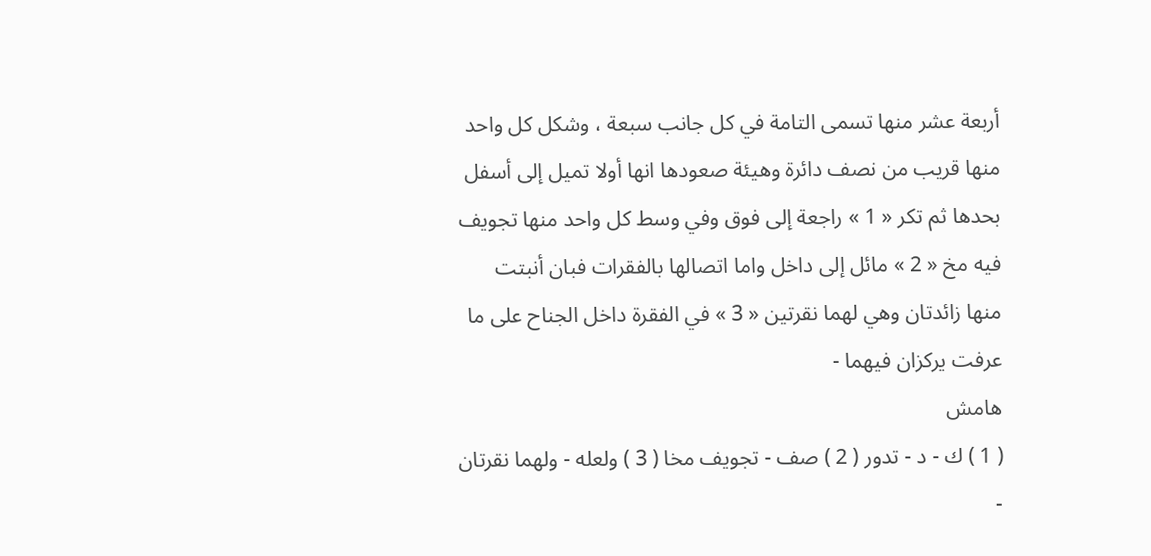أربعة عشر منها تسمى التامة في كل جانب سبعة ، وشكل كل واحد منها قريب من نصف دائرة وهيئة صعودها انها أولا تميل إلى أسفل بحدها ثم تكر « 1 » راجعة إلى فوق وفي وسط كل واحد منها تجويف فيه مخ « 2 » مائل إلى داخل واما اتصالها بالفقرات فبان أنبتت منها زائدتان وهي لهما نقرتين « 3 » في الفقرة داخل الجناح على ما عرفت يركزان فيهما -
هامش
( 1 ) ك - د - تدور ( 2 ) صف - تجويف مخا ( 3 ) ولعله - ولهما نقرتان -